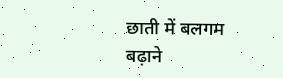छाती में बलगम बढ़ाने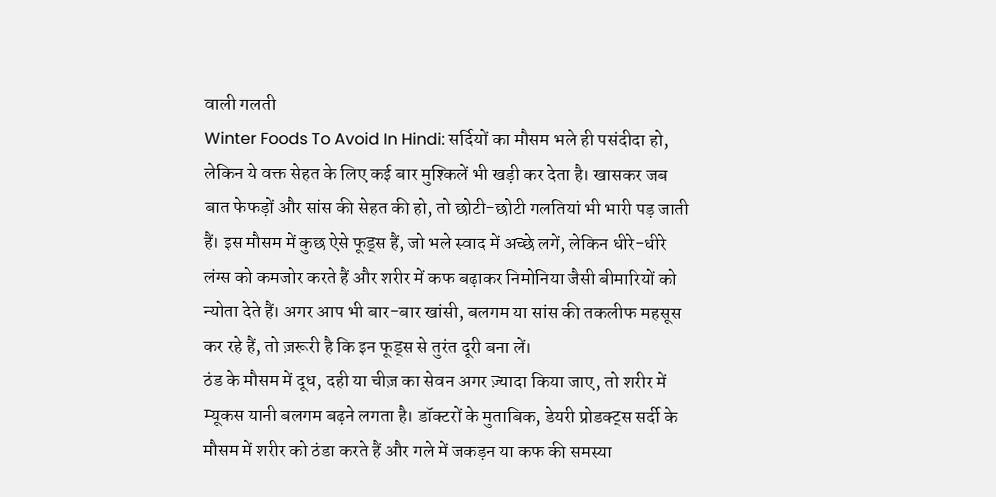वाली गलती
Winter Foods To Avoid In Hindi: सर्दियों का मौसम भले ही पसंदीदा हो, लेकिन ये वक्त सेहत के लिए कई बार मुश्किलें भी खड़ी कर देता है। खासकर जब बात फेफड़ों और सांस की सेहत की हो, तो छोटी-छोटी गलतियां भी भारी पड़ जाती हैं। इस मौसम में कुछ ऐसे फूड्स हैं, जो भले स्वाद में अच्छे लगें, लेकिन धीरे-धीरे लंग्स को कमजोर करते हैं और शरीर में कफ बढ़ाकर निमोनिया जैसी बीमारियों को न्योता देते हैं। अगर आप भी बार-बार खांसी, बलगम या सांस की तकलीफ महसूस कर रहे हैं, तो ज़रूरी है कि इन फूड्स से तुरंत दूरी बना लें।
ठंड के मौसम में दूध, दही या चीज़ का सेवन अगर ज़्यादा किया जाए, तो शरीर में म्यूकस यानी बलगम बढ़ने लगता है। डॉक्टरों के मुताबिक, डेयरी प्रोडक्ट्स सर्दी के मौसम में शरीर को ठंडा करते हैं और गले में जकड़न या कफ की समस्या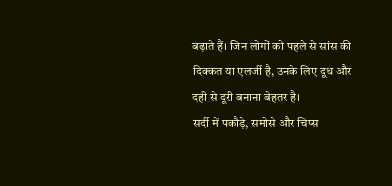बढ़ाते हैं। जिन लोगों को पहले से सांस की दिक्कत या एलर्जी है, उनके लिए दूध और दही से दूरी बनाना बेहतर है।
सर्दी में पकौड़े, समोसे और चिप्स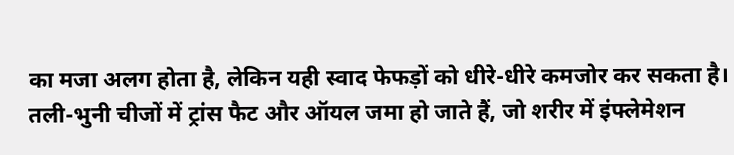का मजा अलग होता है, लेकिन यही स्वाद फेफड़ों को धीरे-धीरे कमजोर कर सकता है। तली-भुनी चीजों में ट्रांस फैट और ऑयल जमा हो जाते हैं, जो शरीर में इंफ्लेमेशन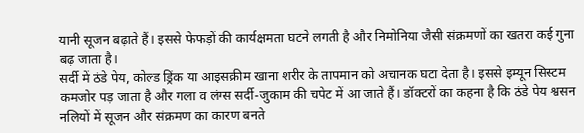यानी सूजन बढ़ाते हैं। इससे फेफड़ों की कार्यक्षमता घटने लगती है और निमोनिया जैसी संक्रमणों का खतरा कई गुना बढ़ जाता है।
सर्दी में ठंडे पेय, कोल्ड ड्रिंक या आइसक्रीम खाना शरीर के तापमान को अचानक घटा देता है। इससे इम्यून सिस्टम कमजोर पड़ जाता है और गला व लंग्स सर्दी-जुकाम की चपेट में आ जाते हैं। डॉक्टरों का कहना है कि ठंडे पेय श्वसन नलियों में सूजन और संक्रमण का कारण बनते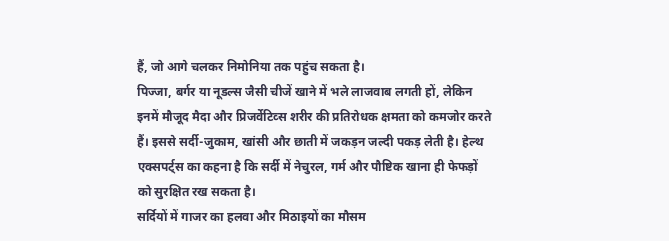हैं, जो आगे चलकर निमोनिया तक पहुंच सकता है।
पिज्जा, बर्गर या नूडल्स जैसी चीजें खाने में भले लाजवाब लगती हों, लेकिन इनमें मौजूद मैदा और प्रिजर्वेटिव्स शरीर की प्रतिरोधक क्षमता को कमजोर करते हैं। इससे सर्दी-जुकाम, खांसी और छाती में जकड़न जल्दी पकड़ लेती है। हेल्थ एक्सपर्ट्स का कहना है कि सर्दी में नेचुरल, गर्म और पौष्टिक खाना ही फेफड़ों को सुरक्षित रख सकता है।
सर्दियों में गाजर का हलवा और मिठाइयों का मौसम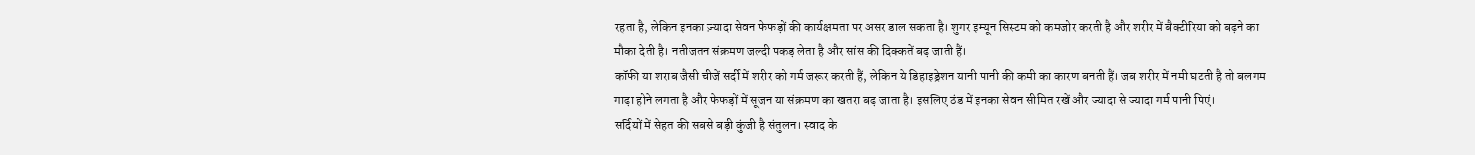रहता है, लेकिन इनका ज़्यादा सेवन फेफड़ों की कार्यक्षमता पर असर डाल सकता है। शुगर इम्यून सिस्टम को कमजोर करती है और शरीर में बैक्टीरिया को बढ़ने का मौका देती है। नतीजतन संक्रमण जल्दी पकड़ लेता है और सांस की दिक्कतें बढ़ जाती हैं।
कॉफी या शराब जैसी चीजें सर्दी में शरीर को गर्म जरूर करती हैं, लेकिन ये डिहाइड्रेशन यानी पानी की कमी का कारण बनती हैं। जब शरीर में नमी घटती है तो बलगम गाढ़ा होने लगता है और फेफड़ों में सूजन या संक्रमण का खतरा बढ़ जाता है। इसलिए ठंड में इनका सेवन सीमित रखें और ज्यादा से ज्यादा गर्म पानी पिएं।
सर्दियों में सेहत की सबसे बड़ी कुंजी है संतुलन। स्वाद के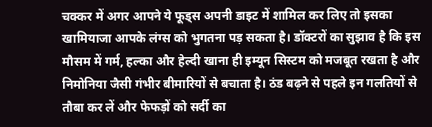चक्कर में अगर आपने ये फूड्स अपनी डाइट में शामिल कर लिए तो इसका खामियाजा आपके लंग्स को भुगतना पड़ सकता है। डॉक्टरों का सुझाव है कि इस मौसम में गर्म, हल्का और हेल्दी खाना ही इम्यून सिस्टम को मजबूत रखता है और निमोनिया जैसी गंभीर बीमारियों से बचाता है। ठंड बढ़ने से पहले इन गलतियों से तौबा कर लें और फेफड़ों को सर्दी का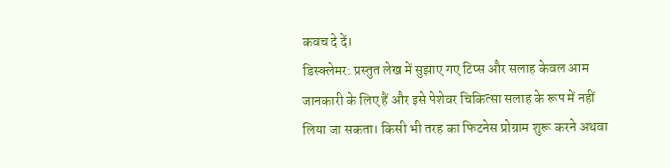कवच दे दें।
डिस्क्लेमर: प्रस्तुत लेख में सुझाए गए टिप्स और सलाह केवल आम जानकारी के लिए हैं और इसे पेशेवर चिकित्सा सलाह के रूप में नहीं लिया जा सकता। किसी भी तरह का फिटनेस प्रोग्राम शुरू करने अथवा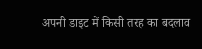अपनी डाइट में किसी तरह का बदलाव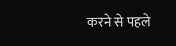करने से पहले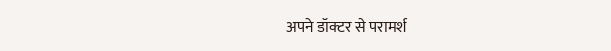अपने डॉक्टर से परामर्श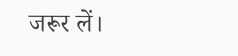जरूर लें।